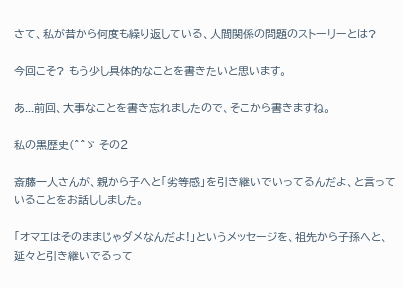さて、私が昔から何度も繰り返している、人間関係の問題のストーリーとは?

今回こそ? もう少し具体的なことを書きたいと思います。

あ...前回、大事なことを書き忘れましたので、そこから書きますね。

私の黒歴史(^^ゞ その2

斎藤一人さんが、親から子へと「劣等感」を引き継いでいってるんだよ、と言っていることをお話ししました。

「オマエはそのままじゃダメなんだよ!」というメッセージを、祖先から子孫へと、延々と引き継いでるって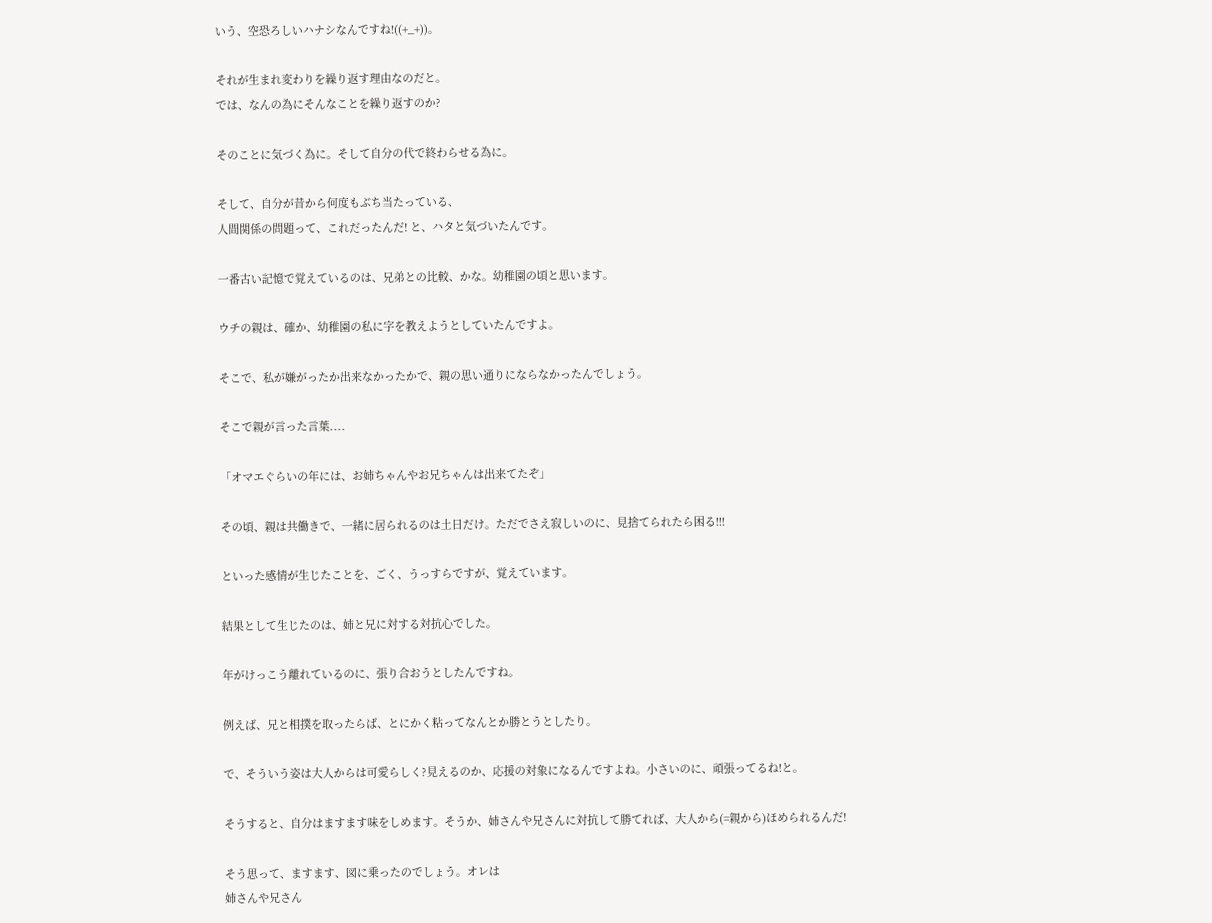いう、空恐ろしいハナシなんですね!((+_+))。

それが生まれ変わりを繰り返す理由なのだと。
では、なんの為にそんなことを繰り返すのか?

そのことに気づく為に。そして自分の代で終わらせる為に。

そして、自分が昔から何度もぶち当たっている、
人間関係の問題って、これだったんだ! と、ハタと気づいたんです。

一番古い記憶で覚えているのは、兄弟との比較、かな。幼稚園の頃と思います。

ウチの親は、確か、幼稚園の私に字を教えようとしていたんですよ。

そこで、私が嫌がったか出来なかったかで、親の思い通りにならなかったんでしょう。

そこで親が言った言葉....

「オマエぐらいの年には、お姉ちゃんやお兄ちゃんは出来てたぞ」

その頃、親は共働きで、一緒に居られるのは土日だけ。ただでさえ寂しいのに、見捨てられたら困る!!!

といった感情が生じたことを、ごく、うっすらですが、覚えています。

結果として生じたのは、姉と兄に対する対抗心でした。

年がけっこう離れているのに、張り合おうとしたんですね。

例えば、兄と相撲を取ったらば、とにかく粘ってなんとか勝とうとしたり。

で、そういう姿は大人からは可愛らしく?見えるのか、応援の対象になるんですよね。小さいのに、頑張ってるね!と。

そうすると、自分はますます味をしめます。そうか、姉さんや兄さんに対抗して勝てれば、大人から(=親から)ほめられるんだ!

そう思って、ますます、図に乗ったのでしょう。オレは
姉さんや兄さん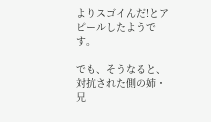よりスゴイんだ!とアピールしたようです。

でも、そうなると、対抗された側の姉・兄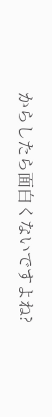からしたら面白くないですよね?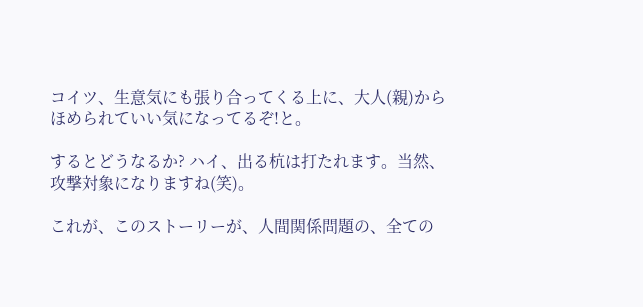コイツ、生意気にも張り合ってくる上に、大人(親)からほめられていい気になってるぞ!と。

するとどうなるか? ハイ、出る杭は打たれます。当然、攻撃対象になりますね(笑)。

これが、このストーリーが、人間関係問題の、全ての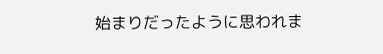始まりだったように思われま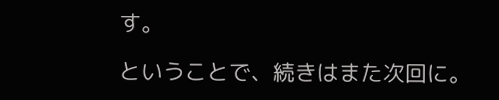す。

ということで、続きはまた次回に。